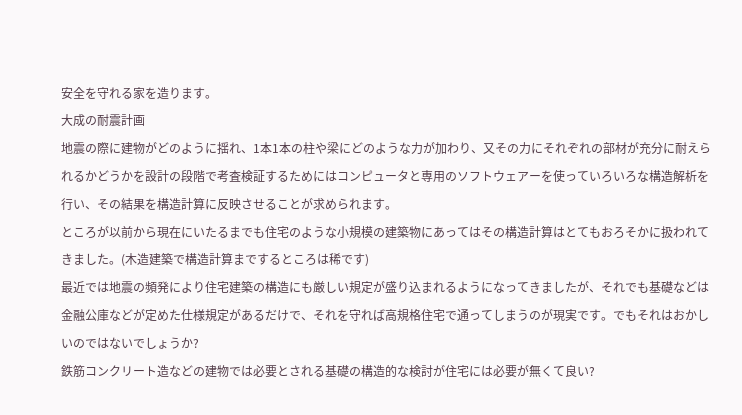安全を守れる家を造ります。
大成の耐震計画
地震の際に建物がどのように揺れ、1本1本の柱や梁にどのような力が加わり、又その力にそれぞれの部材が充分に耐えられるかどうかを設計の段階で考査検証するためにはコンピュータと専用のソフトウェアーを使っていろいろな構造解析を行い、その結果を構造計算に反映させることが求められます。
ところが以前から現在にいたるまでも住宅のような小規模の建築物にあってはその構造計算はとてもおろそかに扱われてきました。(木造建築で構造計算までするところは稀です)
最近では地震の頻発により住宅建築の構造にも厳しい規定が盛り込まれるようになってきましたが、それでも基礎などは金融公庫などが定めた仕様規定があるだけで、それを守れば高規格住宅で通ってしまうのが現実です。でもそれはおかしいのではないでしょうか?
鉄筋コンクリート造などの建物では必要とされる基礎の構造的な検討が住宅には必要が無くて良い?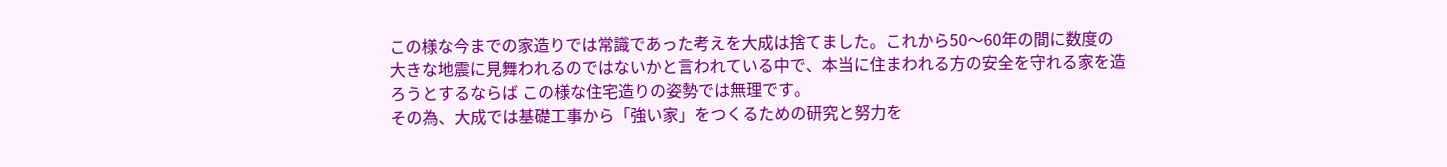この様な今までの家造りでは常識であった考えを大成は捨てました。これから50〜60年の間に数度の大きな地震に見舞われるのではないかと言われている中で、本当に住まわれる方の安全を守れる家を造ろうとするならば この様な住宅造りの姿勢では無理です。
その為、大成では基礎工事から「強い家」をつくるための研究と努力を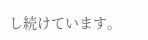し続けています。